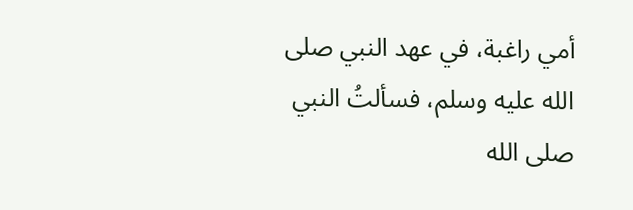أمي راغبة، في عهد النبي صلى الله عليه وسلم، فسألتُ النبي صلى الله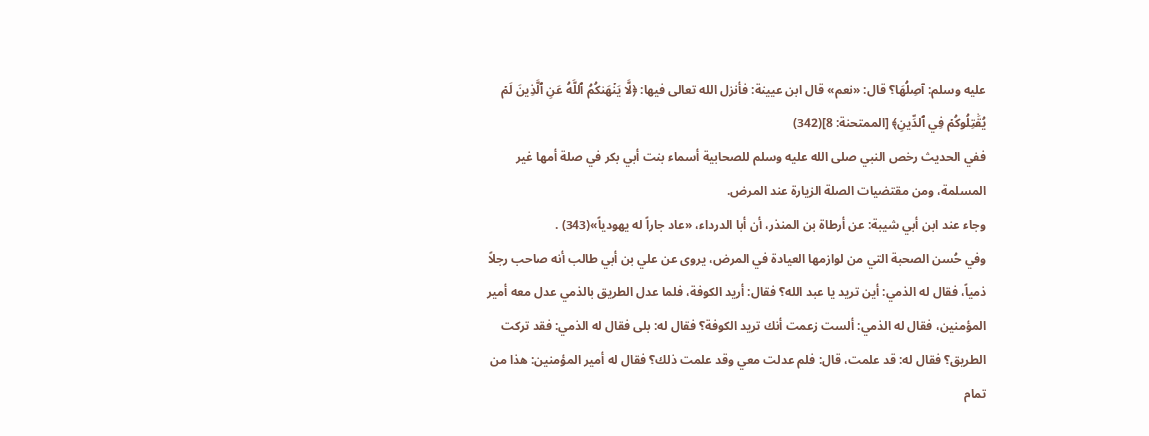عليه وسلم: آصِلُهَا؟ قال: «نعم» قال ابن عيينة: فأنزل الله تعالى فيها: ﴿لَّا يَنۡهَىٰكُمُ ٱللَّهُ عَنِ ٱلَّذِينَ لَمۡ يُقَٰتِلُوكُمۡ فِي ٱلدِّينِ﴾ [الممتحنة: 8](342)
ففي الحديث رخص النبي صلى الله عليه وسلم للصحابية أسماء بنت أبي بكر في صلة أمها غير المسلمة، ومن مقتضيات الصلة الزيارة عند المرض.
وجاء عند ابن أبي شيبة: عن أرطاة بن المنذر، أن أبا الدرداء، «عاد جاراً له يهودياً»(343) .
وفي حُسن الصحبة التي من لوازمها العيادة في المرض، يروى عن علي بن أبي طالب أنه صاحب رجلاً ذمياً، فقال له الذمي: أين تريد يا عبد الله؟ فقال: أريد الكوفة، فلما عدل الطريق بالذمي عدل معه أمير المؤمنين، فقال له الذمي: ألست زعمت أنك تريد الكوفة؟ فقال له: بلى فقال له الذمي: فقد تركت الطريق؟ فقال له: قد علمت، قال: فلم عدلت معي وقد علمت ذلك؟ فقال له أمير المؤمنين: هذا من تمام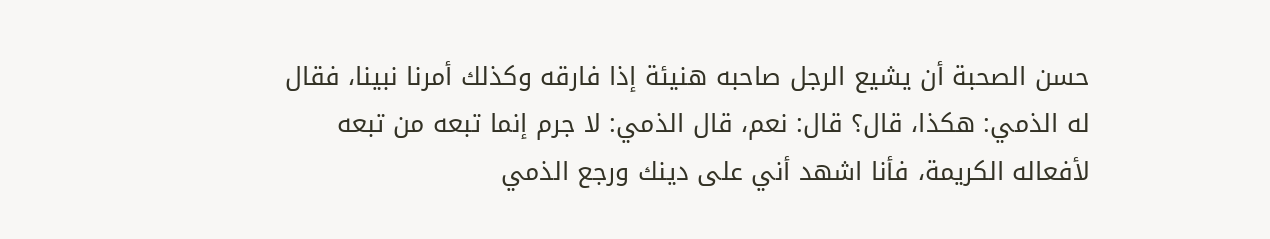حسن الصحبة أن يشيع الرجل صاحبه هنيئة إذا فارقه وكذلك أمرنا نبينا، فقال له الذمي: هكذا، قال؟ قال: نعم، قال الذمي: لا جرم إنما تبعه من تبعه لأفعاله الكريمة، فأنا اشهد أني على دينك ورجع الذمي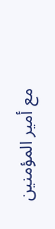مع أمير المؤمنين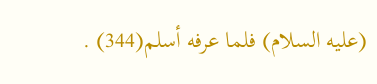(عليه السلام) فلما عرفه أسلم(344) .